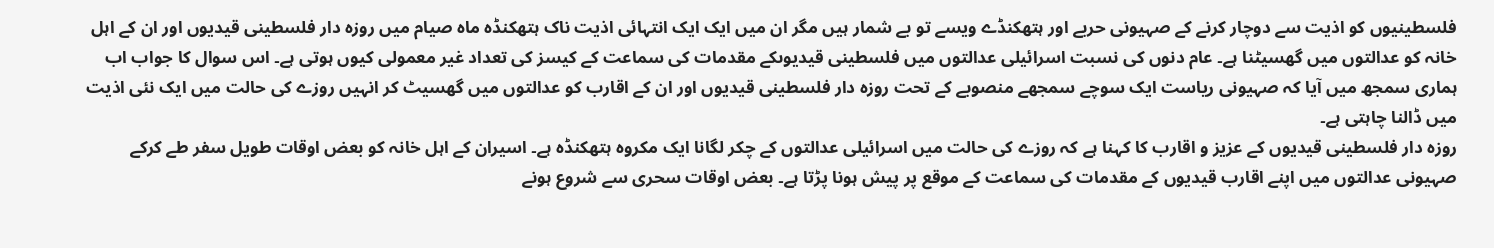فلسطینیوں کو اذیت سے دوچار کرنے کے صہیونی حربے اور ہتھکنڈے ویسے تو بے شمار ہیں مگر ان میں ایک ایک انتہائی اذیت ناک ہتھکنڈہ ماہ صیام میں روزہ دار فلسطینی قیدیوں اور ان کے اہل خانہ کو عدالتوں میں گھسیٹنا ہے۔ عام دنوں کی نسبت اسرائیلی عدالتوں میں فلسطینی قیدیوںکے مقدمات کی سماعت کے کیسز کی تعداد غیر معمولی کیوں ہوتی ہے۔ اس سوال کا جواب اب ہماری سمجھ میں آیا کہ صہیونی ریاست ایک سوچے سمجھے منصوبے کے تحت روزہ دار فلسطینی قیدیوں اور ان کے اقارب کو عدالتوں میں گھسیٹ کر انہیں روزے کی حالت میں ایک نئی اذیت میں ڈالنا چاہتی ہے۔
روزہ دار فلسطینی قیدیوں کے عزیز و اقارب کا کہنا ہے کہ روزے کی حالت میں اسرائیلی عدالتوں کے چکر لگانا ایک مکروہ ہتھکنڈہ ہے۔ اسیران کے اہل خانہ کو بعض اوقات طویل سفر طے کرکے صہیونی عدالتوں میں اپنے اقارب قیدیوں کے مقدمات کی سماعت کے موقع پر پیش ہونا پڑتا ہے۔ بعض اوقات سحری سے شروع ہونے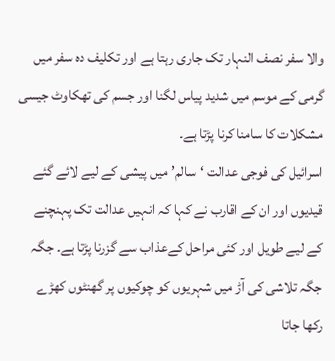والا سفر نصف النہار تک جاری رہتا ہے اور تکلیف دہ سفر میں گرمی کے موسم میں شدید پیاس لگنا اور جسم کی تھکاوٹ جیسی مشکلات کا سامنا کرنا پڑتا ہے۔
اسرائیل کی فوجی عدالت ‘سالم’ میں پیشی کے لیے لائے گئے قیدیوں اور ان کے اقارب نے کہا کہ انہیں عدالت تک پہنچنے کے لیے طویل اور کئی مراحل کےعذاب سے گزرنا پڑتا ہے۔ جگہ جگہ تلاشی کی آڑ میں شہریوں کو چوکیوں پر گھنٹوں کھڑے رکھا جاتا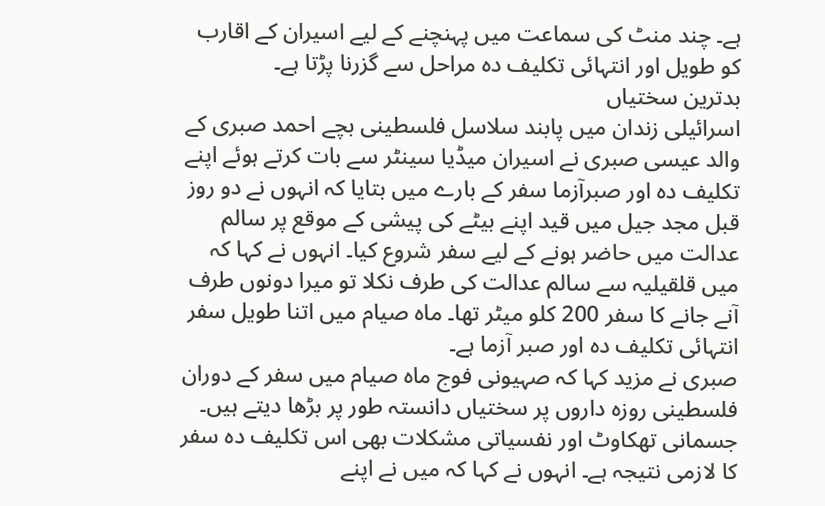ہے۔ چند منٹ کی سماعت میں پہنچنے کے لیے اسیران کے اقارب کو طویل اور انتہائی تکلیف دہ مراحل سے گزرنا پڑتا ہے۔
بدترین سختیاں
اسرائیلی زندان میں پابند سلاسل فلسطینی بچے احمد صبری کے والد عیسی صبری نے اسیران میڈیا سینٹر سے بات کرتے ہوئے اپنے تکلیف دہ اور صبرآزما سفر کے بارے میں بتایا کہ انہوں نے دو روز قبل مجد جیل میں قید اپنے بیٹے کی پیشی کے موقع پر سالم عدالت میں حاضر ہونے کے لیے سفر شروع کیا۔ انہوں نے کہا کہ میں قلقیلیہ سے سالم عدالت کی طرف نکلا تو میرا دونوں طرف آنے جانے کا سفر 200 کلو میٹر تھا۔ ماہ صیام میں اتنا طویل سفر انتہائی تکلیف دہ اور صبر آزما ہے۔
صبری نے مزید کہا کہ صہیونی فوج ماہ صیام میں سفر کے دوران فلسطینی روزہ داروں پر سختیاں دانستہ طور پر بڑھا دیتے ہیں۔ جسمانی تھکاوٹ اور نفسیاتی مشکلات بھی اس تکلیف دہ سفر کا لازمی نتیجہ ہے۔ انہوں نے کہا کہ میں نے اپنے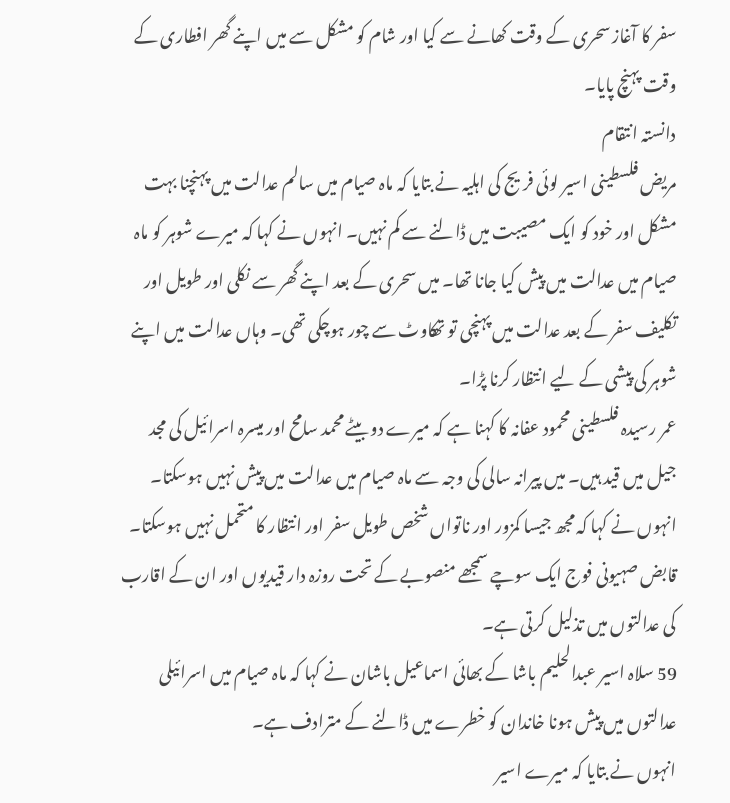سفر کا آغاز سحری کے وقت کھانے سے کیا اور شام کو مشکل سے میں اپنے گھر افطاری کے وقت پہنچ پایا۔
دانستہ انتقام
مریض فلسطینی اسیر لوئی فریج کی اہلیہ نے بتایا کہ ماہ صیام میں سالم عدالت میں پہنچنا بہت مشکل اور خود کو ایک مصیبت میں ڈالنے سے کم نہیں۔ انہوں نے کہا کہ میرے شوہر کو ماہ صیام میں عدالت میں پیش کیا جانا تھا۔ میں سحری کے بعد اپنے گھر سے نکلی اور طویل اور تکلیف سفر کے بعد عدالت میں پہنچی تو تھکاوٹ سے چور ہوچکی تھی۔ وہاں عدالت میں اپنے شوہر کی پیشی کے لیے انتظار کرنا پڑا۔
عمر رسیدہ فلسطینی محمود عفانہ کا کہنا ہے کہ میرے دو بیٹے محمد سامح اور میسرہ اسرائیل کی مجد جیل میں قید ہیں۔ میں پیرانہ سالی کی وجہ سے ماہ صیام میں عدالت میں پیش نہیں ہوسکتا۔
انہوں نے کہا کہ مجھ جیسا کمزور اور ناتواں شخص طویل سفر اور انتظار کا متحمل نہیں ہوسکتا۔ قابض صہیونی فوج ایک سوچے سمجھے منصوبے کے تحت روزہ دار قیدیوں اور ان کے اقارب کی عدالتوں میں تذلیل کرتی ہے۔
59 سلاہ اسیر عبدالحلیم باشا کے بھائی اسماعیل باشان نے کہا کہ ماہ صیام میں اسرائیلی عدالتوں میں پیش ہونا خاندان کو خطرے میں ڈالنے کے مترادف ہے۔
انہوں نے بتایا کہ میرے اسیر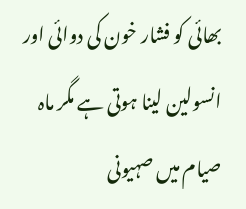بھائی کو فشار خون کی دوائی اور انسولین لینا ہوتی ہے مگر ماہ صیام میں صہیونی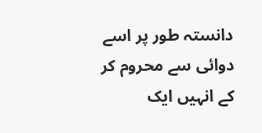دانستہ طور پر اسے دوائی سے محروم کر کے انہیں ایک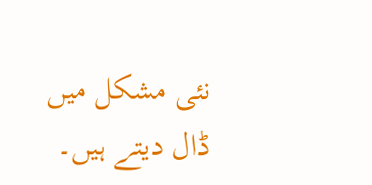نئی مشکل میں ڈال دیتے ہیں۔